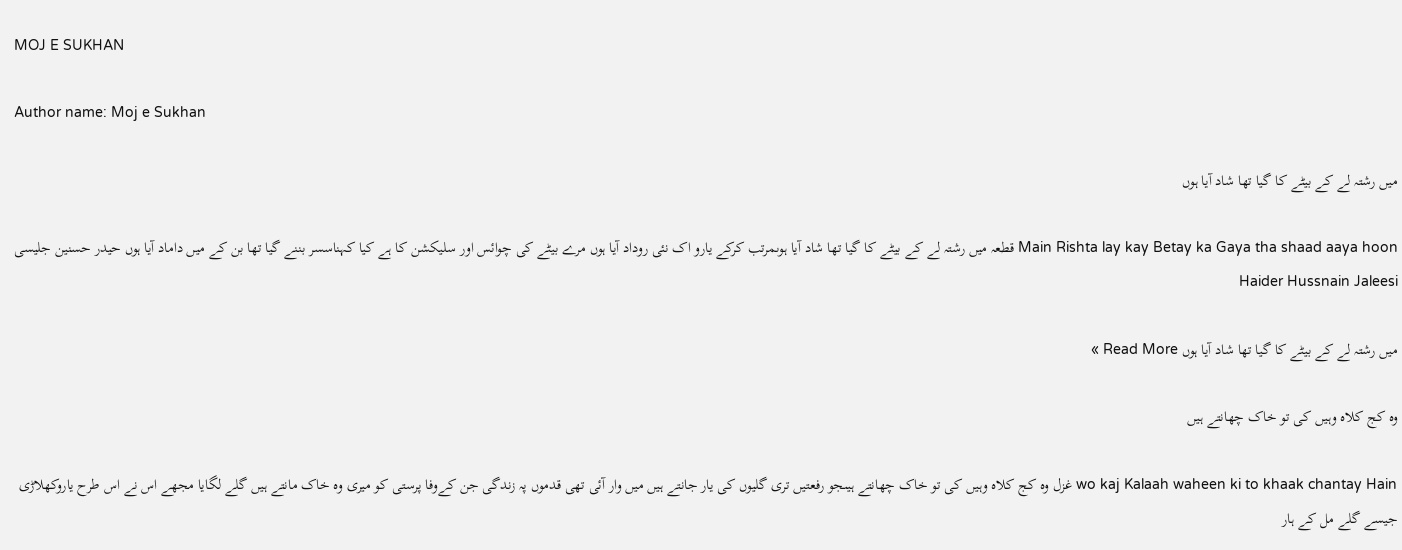MOJ E SUKHAN

Author name: Moj e Sukhan

میں رشتہ لے کے بیٹے کا گیا تھا شاد آیا ہوں

Main Rishta lay kay Betay ka Gaya tha shaad aaya hoon قطعہ میں رشتہ لے کے بیٹے کا گیا تھا شاد آیا ہوںمرتب کرکے یارو اک نئی روداد آیا ہوں مرے بیٹے کی چوائس اور سلیکشن کا ہے کیا کہناسسر بننے گیا تھا بن کے میں داماد آیا ہوں حیدر حسنین جلیسی Haider Hussnain Jaleesi

میں رشتہ لے کے بیٹے کا گیا تھا شاد آیا ہوں Read More »

وہ کج کلاہ وہیں کی تو خاک چھانتے ہیں

wo kaj Kalaah waheen ki to khaak chantay Hain غزل وہ کج کلاہ وہیں کی تو خاک چھانتے ہیںجو رفعتیں تری گلیوں کی یار جانتے ہیں میں وار آئی تھی قدموں پہ زندگی جن کےوفا پرستی کو میری وہ خاک مانتے ہیں گلے لگایا مجھے اس نے اس طرح یاروکھلاڑی جیسے گلے مل کے ہار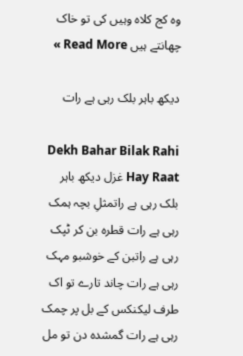وہ کج کلاہ وہیں کی تو خاک چھانتے ہیں Read More »

دیکھ باہر بلک رہی ہے رات

Dekh Bahar Bilak Rahi Hay Raat غزل دیکھ باہر بلک رہی ہے راتمثلِ بچہ ہمک رہی ہے رات قطرہ بن کر ٹپک رہی ہے راتبن کے خوشبو مہک رہی ہے رات چاند تارے تو اک طرف لیکنکس کے بل پر چمک رہی ہے رات گمشدہ دن تو مل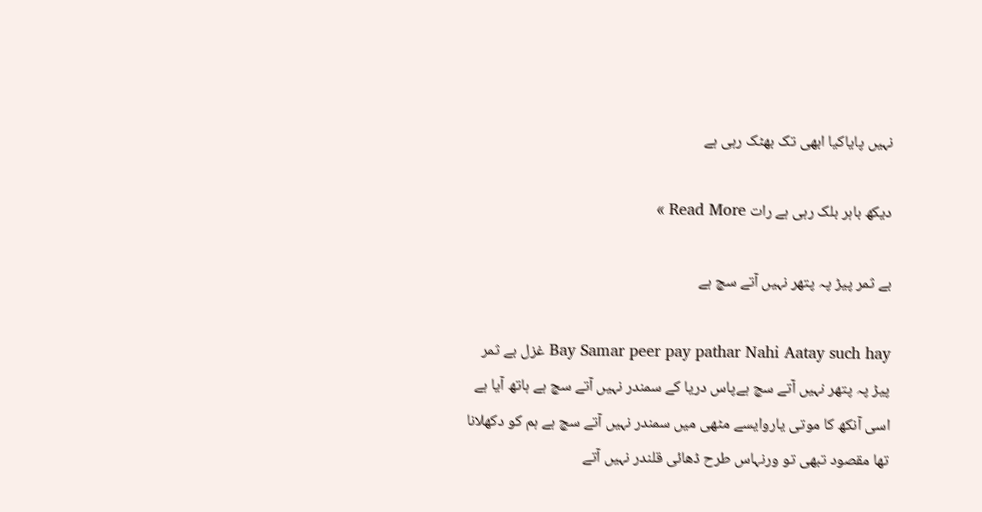نہیں پایاکیا ابھی تک بھٹک رہی ہے

دیکھ باہر بلک رہی ہے رات Read More »

بے ثمر پیڑ پہ پتھر نہیں آتے سچ ہے

Bay Samar peer pay pathar Nahi Aatay such hay غزل بے ثمر پیڑ پہ پتھر نہیں آتے سچ ہےپاس دریا کے سمندر نہیں آتے سچ ہے ہاتھ آیا ہے اسی آنکھ کا موتی یاروایسے مٹھی میں سمندر نہیں آتے سچ ہے ہم کو دکھلانا تھا مقصود تبھی تو ورنہاس طرح ڈھائی قلندر نہیں آتے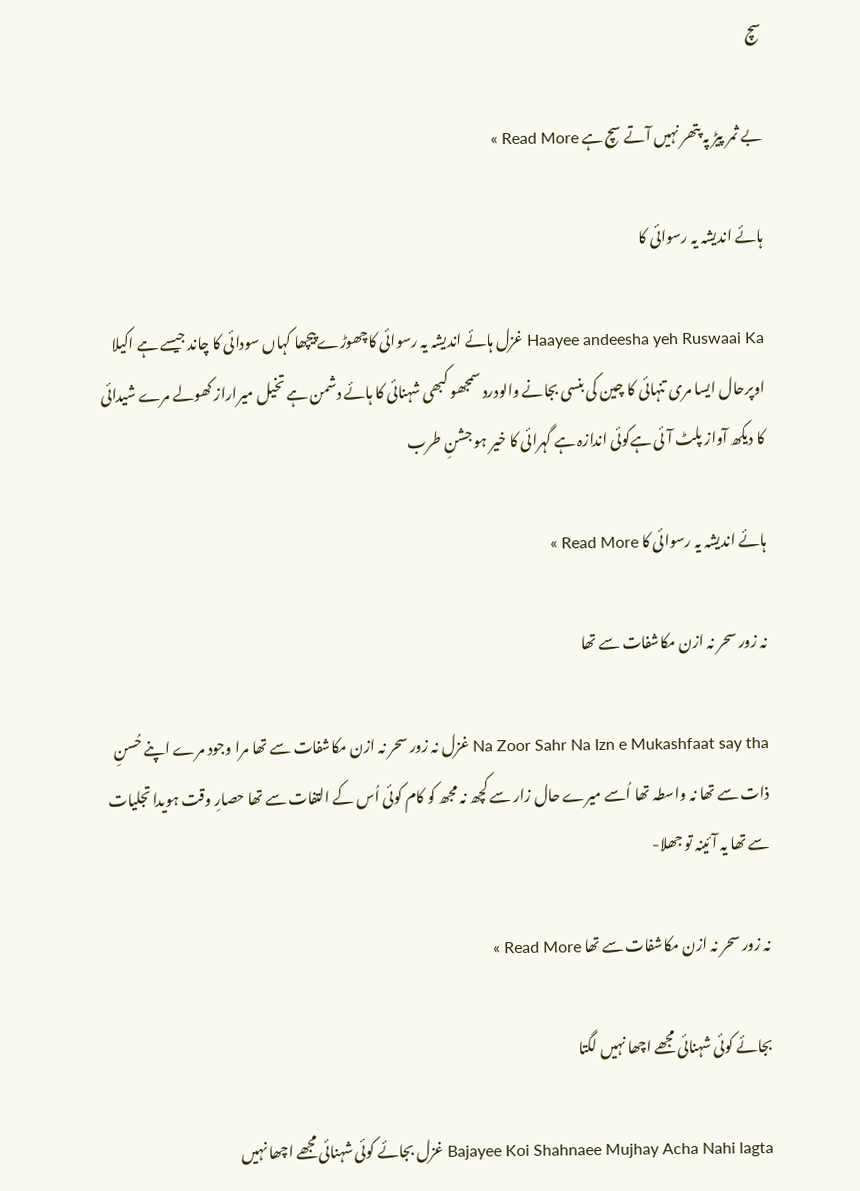سچ

بے ثمر پیڑ پہ پتھر نہیں آتے سچ ہے Read More »

ہائے اندیشہ یہ رسوائی کا

Haayee andeesha yeh Ruswaai Ka غزل ہائے اندیشہ یہ رسوائی کاچھوڑے پیچھا کہاں سودائی کا چاند جیسے ہے اکیلا اوپرحال ایسا مری تنہائی کا چین کی بنسی بجانے والودرد سمجھو کبھی شہنائی کا ہائے دشمن ہے تخیل میراراز کھولے مرے شیدائی کا دیکھ آواز پلٹ آئی ہےکوئی اندازہ ہے گہرائی کا خیر ہو جشنِ طرب

ہائے اندیشہ یہ رسوائی کا Read More »

نہ زور سحر نہ ازن مکاشفات سے تھا

Na Zoor Sahr Na Izn e Mukashfaat say tha غزل نہ زور سحر نہ ازن مکاشفات سے تھا مرا وجود مرے اپنے حُسنِ ذات سے تھا نہ واسطہ تھا اُسے میرے حال زار سے کچھ نہ مجھ کو کام کوئی اُس کے التفات سے تھا حصارِ وقت ہویدا تجلیات سے تھا یہ آئینہ تو جھلا-

نہ زور سحر نہ ازن مکاشفات سے تھا Read More »

بجائے کوئی شہنائی مجھے اچھا نہیں لگتا

Bajayee Koi Shahnaee Mujhay Acha Nahi lagta غزل بجائے کوئی شہنائی مجھے اچھا نہیں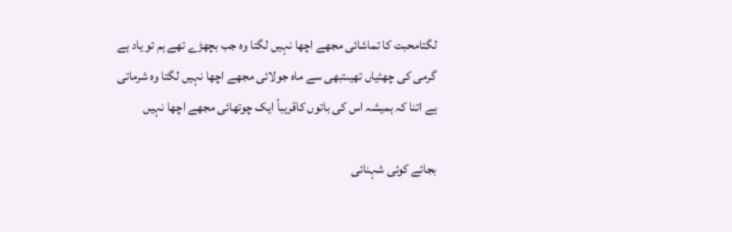لگتامحبت کا تماشائی مجھے اچھا نہیں لگتا وہ جب بچھڑے تھے ہم تو یاد ہے گرمی کی چھٹیاں تھیںتبھی سے ماہ جولائی مجھے اچھا نہیں لگتا وہ شرماتی ہے اتنا کہ ہمیشہ اس کی باتوں کاقریباً ایک چوتھائی مجھے اچھا نہیں

بجائے کوئی شہنائی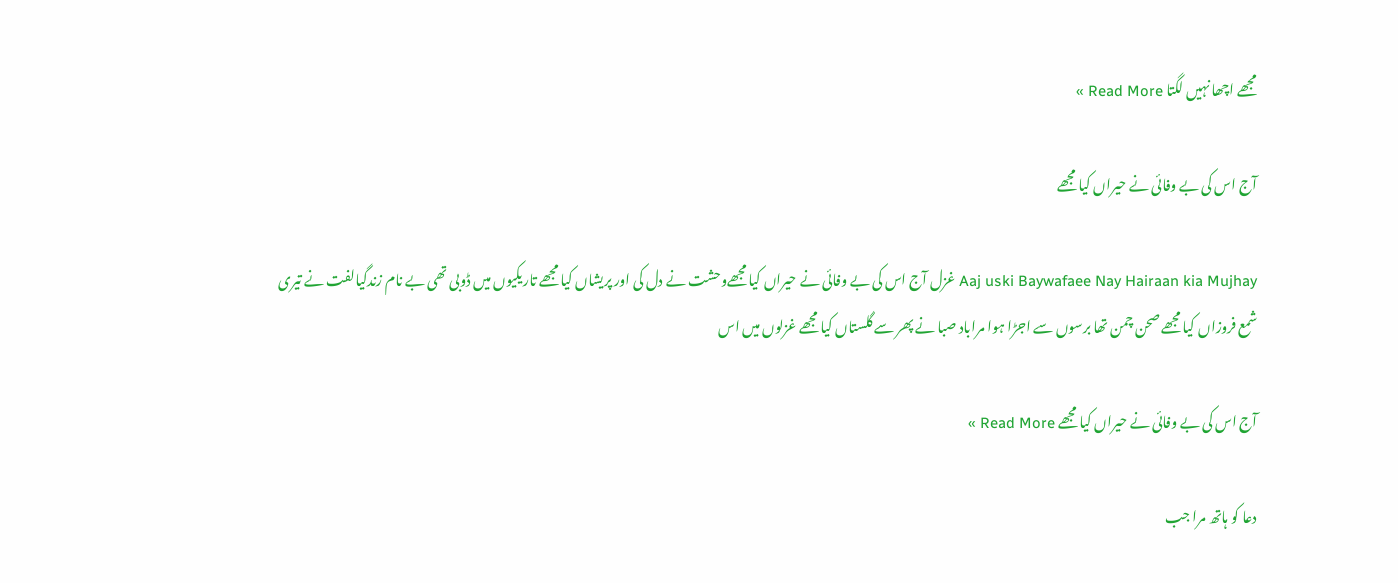مجھے اچھا نہیں لگتا Read More »

آج اس کی بے وفائی نے حیراں کیا مجھے

Aaj uski Baywafaee Nay Hairaan kia Mujhay غزل آج اس کی بے وفائی نے حیراں کیا مجھےوحشت نے دل کی اور پریشاں کیا مجھے تاریکیوں میں ڈوبی تھی بے نام زندگیالفت نے تیری شمع فروزاں کیا مجھے صحن چمن تھا برسوں سے اجڑا ہوا مراباد صبا نے پھر سے گلستاں کیا مجھے غزلوں میں اس

آج اس کی بے وفائی نے حیراں کیا مجھے Read More »

دعا کو ہاتھ مرا جب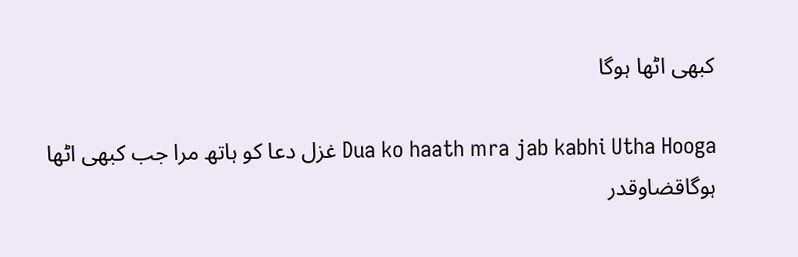کبھی اٹھا ہوگا

Dua ko haath mra jab kabhi Utha Hooga غزل دعا کو ہاتھ مرا جب کبھی اٹھا ہوگاقضاوقدر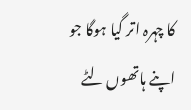کا چہرہ اتر گیا ہوگا جو اپنے ہاتھوں لٹے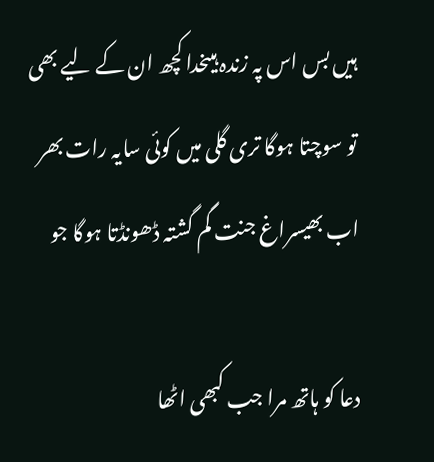ہیں بس اس پہ زندہ ہیںخدا کچھ ان کے لیے بھی تو سوچتا ہوگا تری گلی میں کوئی سایہ رات بھر اب بھیسراغ جنت گم گشتہ ڈھونڈتا ہوگا جو

دعا کو ہاتھ مرا جب کبھی اٹھا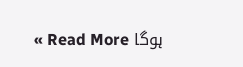ہوگا Read More »